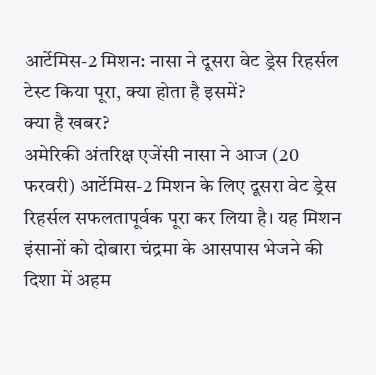आर्टेमिस-2 मिशन: नासा ने दूसरा वेट ड्रेस रिहर्सल टेस्ट किया पूरा, क्या होता है इसमें?
क्या है खबर?
अमेरिकी अंतरिक्ष एजेंसी नासा ने आज (20 फरवरी) आर्टेमिस-2 मिशन के लिए दूसरा वेट ड्रेस रिहर्सल सफलतापूर्वक पूरा कर लिया है। यह मिशन इंसानों को दोबारा चंद्रमा के आसपास भेजने की दिशा में अहम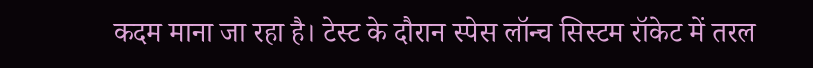कदम माना जा रहा है। टेस्ट के दौरान स्पेस लॉन्च सिस्टम रॉकेट में तरल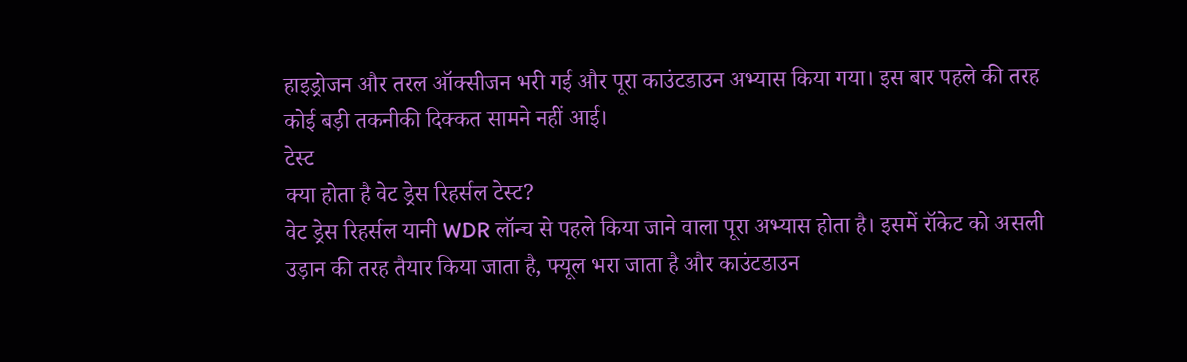हाइड्रोजन और तरल ऑक्सीजन भरी गई और पूरा काउंटडाउन अभ्यास किया गया। इस बार पहले की तरह कोई बड़ी तकनीकी दिक्कत सामने नहीं आई।
टेस्ट
क्या होता है वेट ड्रेस रिहर्सल टेस्ट?
वेट ड्रेस रिहर्सल यानी WDR लॉन्च से पहले किया जाने वाला पूरा अभ्यास होता है। इसमें रॉकेट को असली उड़ान की तरह तैयार किया जाता है, फ्यूल भरा जाता है और काउंटडाउन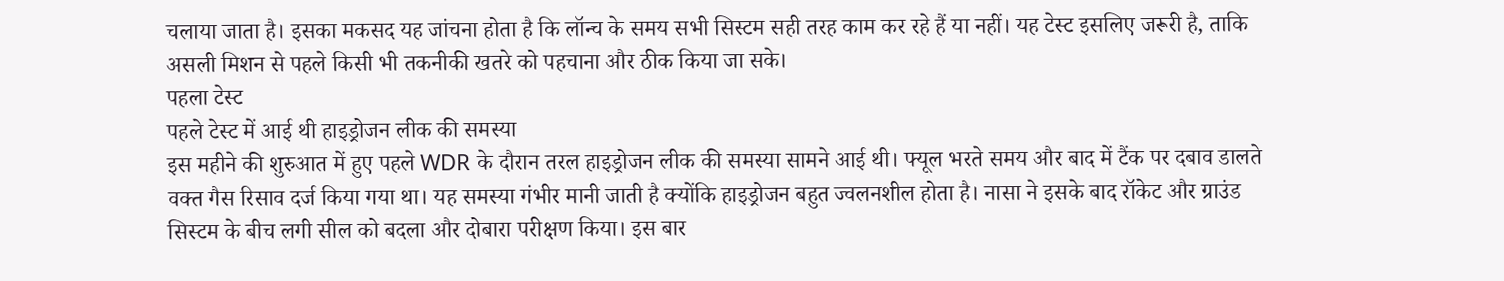चलाया जाता है। इसका मकसद यह जांचना होता है कि लॉन्च के समय सभी सिस्टम सही तरह काम कर रहे हैं या नहीं। यह टेस्ट इसलिए जरूरी है, ताकि असली मिशन से पहले किसी भी तकनीकी खतरे को पहचाना और ठीक किया जा सके।
पहला टेस्ट
पहले टेस्ट में आई थी हाइड्रोजन लीक की समस्या
इस महीने की शुरुआत में हुए पहले WDR के दौरान तरल हाइड्रोजन लीक की समस्या सामने आई थी। फ्यूल भरते समय और बाद में टैंक पर दबाव डालते वक्त गैस रिसाव दर्ज किया गया था। यह समस्या गंभीर मानी जाती है क्योंकि हाइड्रोजन बहुत ज्वलनशील होता है। नासा ने इसके बाद रॉकेट और ग्राउंड सिस्टम के बीच लगी सील को बदला और दोबारा परीक्षण किया। इस बार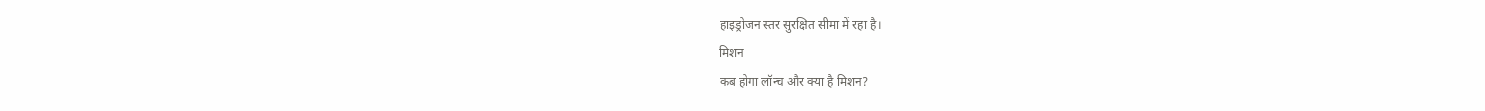हाइड्रोजन स्तर सुरक्षित सीमा में रहा है।
मिशन
कब होगा लॉन्च और क्या है मिशन?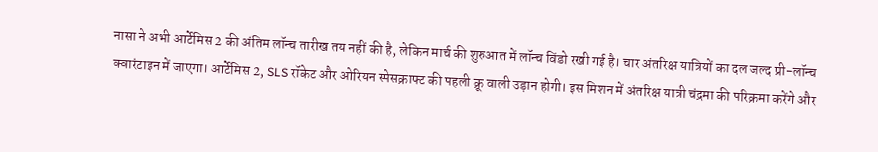नासा ने अभी आर्टेमिस 2 की अंतिम लॉन्च तारीख तय नहीं की है, लेकिन मार्च की शुरुआत में लॉन्च विंडो रखी गई है। चार अंतरिक्ष यात्रियों का दल जल्द प्री-लॉन्च क्वारंटाइन में जाएगा। आर्टेमिस 2, SLS रॉकेट और ओरियन स्पेसक्राफ्ट की पहली क्रू वाली उड़ान होगी। इस मिशन में अंतरिक्ष यात्री चंद्रमा की परिक्रमा करेंगे और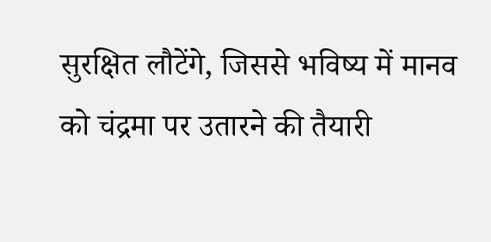सुरक्षित लौटेंगे, जिससे भविष्य में मानव को चंद्रमा पर उतारने की तैयारी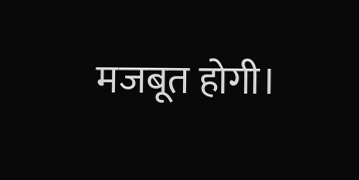मजबूत होगी।